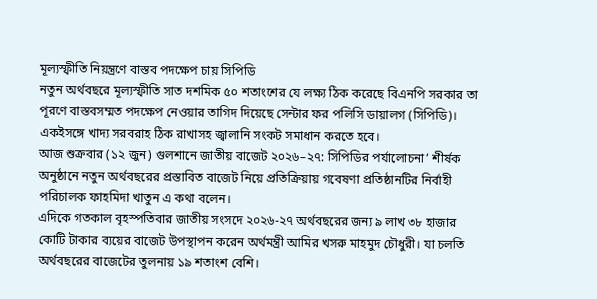মূল্যস্ফীতি নিয়ন্ত্রণে বাস্তব পদক্ষেপ চায় সিপিডি
নতুন অর্থবছরে মূল্যস্ফীতি সাত দশমিক ৫০ শতাংশের যে লক্ষ্য ঠিক করেছে বিএনপি সরকার তা পূরণে বাস্তবসম্মত পদক্ষেপ নেওয়ার তাগিদ দিয়েছে সেন্টার ফর পলিসি ডায়ালগ (সিপিডি)। একইসঙ্গে খাদ্য সরবরাহ ঠিক রাখাসহ জ্বালানি সংকট সমাধান করতে হবে।
আজ শুক্রবার (১২ জুন) গুলশানে জাতীয় বাজেট ২০২৬–২৭: সিপিডির পর্যালোচনা’ শীর্ষক অনুষ্ঠানে নতুন অর্থবছরের প্রস্তাবিত বাজেট নিয়ে প্রতিক্রিয়ায় গবেষণা প্রতিষ্ঠানটির নির্বাহী পরিচালক ফাহমিদা খাতুন এ কথা বলেন।
এদিকে গতকাল বৃহস্পতিবার জাতীয় সংসদে ২০২৬-২৭ অর্থবছরের জন্য ৯ লাখ ৩৮ হাজার কোটি টাকার ব্যয়ের বাজেট উপস্থাপন করেন অর্থমন্ত্রী আমির খসরু মাহমুদ চৌধুরী। যা চলতি অর্থবছরের বাজেটের তুলনায় ১৯ শতাংশ বেশি।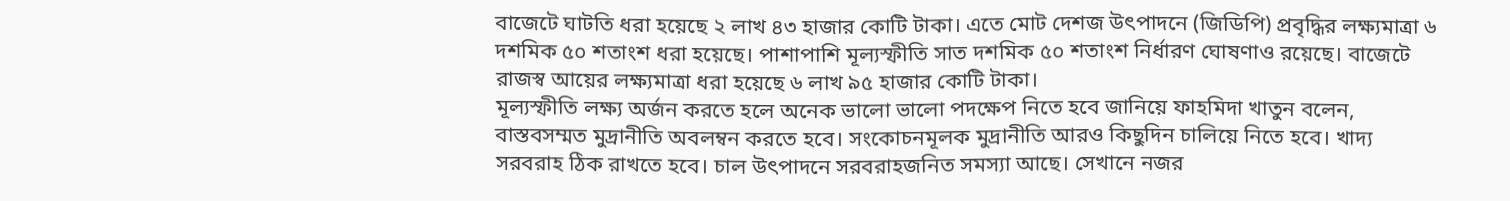বাজেটে ঘাটতি ধরা হয়েছে ২ লাখ ৪৩ হাজার কোটি টাকা। এতে মোট দেশজ উৎপাদনে (জিডিপি) প্রবৃদ্ধির লক্ষ্যমাত্রা ৬ দশমিক ৫০ শতাংশ ধরা হয়েছে। পাশাপাশি মূল্যস্ফীতি সাত দশমিক ৫০ শতাংশ নির্ধারণ ঘোষণাও রয়েছে। বাজেটে রাজস্ব আয়ের লক্ষ্যমাত্রা ধরা হয়েছে ৬ লাখ ৯৫ হাজার কোটি টাকা।
মূল্যস্ফীতি লক্ষ্য অর্জন করতে হলে অনেক ভালো ভালো পদক্ষেপ নিতে হবে জানিয়ে ফাহমিদা খাতুন বলেন, বাস্তবসম্মত মুদ্রানীতি অবলম্বন করতে হবে। সংকোচনমূলক মুদ্রানীতি আরও কিছুদিন চালিয়ে নিতে হবে। খাদ্য সরবরাহ ঠিক রাখতে হবে। চাল উৎপাদনে সরবরাহজনিত সমস্যা আছে। সেখানে নজর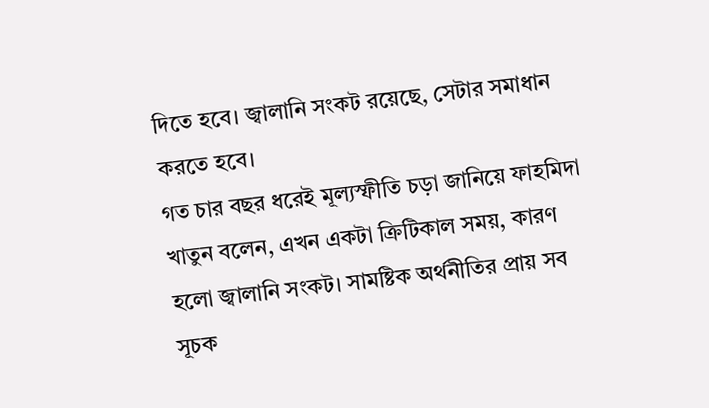দিতে হবে। জ্বালানি সংকট রয়েছে, সেটার সমাধান করতে হবে।
গত চার বছর ধরেই মূল্যস্ফীতি চড়া জানিয়ে ফাহমিদা খাতুন বলেন, এখন একটা ক্রিটিকাল সময়, কারণ হলো জ্বালানি সংকট। সামষ্টিক অর্থনীতির প্রায় সব সূচক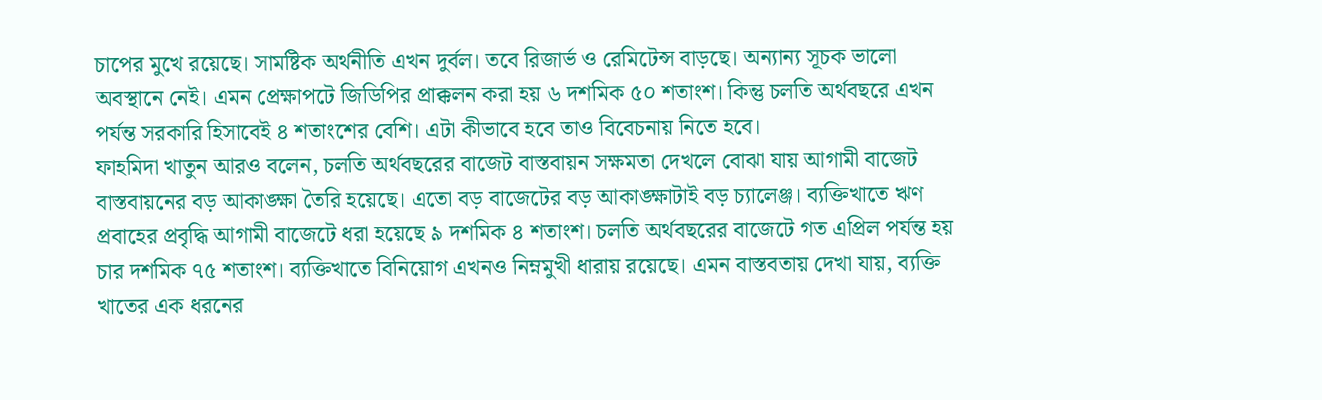চাপের মুখে রয়েছে। সামষ্টিক অর্থনীতি এখন দুর্বল। তবে রিজার্ভ ও রেমিটেন্স বাড়ছে। অন্যান্য সূচক ভালো অবস্থানে নেই। এমন প্রেক্ষাপটে জিডিপির প্রাক্কলন করা হয় ৬ দশমিক ৫০ শতাংশ। কিন্তু চলতি অর্থবছরে এখন পর্যন্ত সরকারি হিসাবেই ৪ শতাংশের বেশি। এটা কীভাবে হবে তাও বিবেচনায় নিতে হবে।
ফাহমিদা খাতুন আরও বলেন, চলতি অর্থবছরের বাজেট বাস্তবায়ন সক্ষমতা দেখলে বোঝা যায় আগামী বাজেট বাস্তবায়নের বড় আকাঙ্ক্ষা তৈরি হয়েছে। এতো বড় বাজেটের বড় আকাঙ্ক্ষাটাই বড় চ্যালেঞ্জ। ব্যক্তিখাতে ঋণ প্রবাহের প্রবৃদ্ধি আগামী বাজেটে ধরা হয়েছে ৯ দশমিক ৪ শতাংশ। চলতি অর্থবছরের বাজেটে গত এপ্রিল পর্যন্ত হয় চার দশমিক ৭৫ শতাংশ। ব্যক্তিখাতে বিনিয়োগ এখনও নিম্নমুখী ধারায় রয়েছে। এমন বাস্তবতায় দেখা যায়, ব্যক্তি খাতের এক ধরনের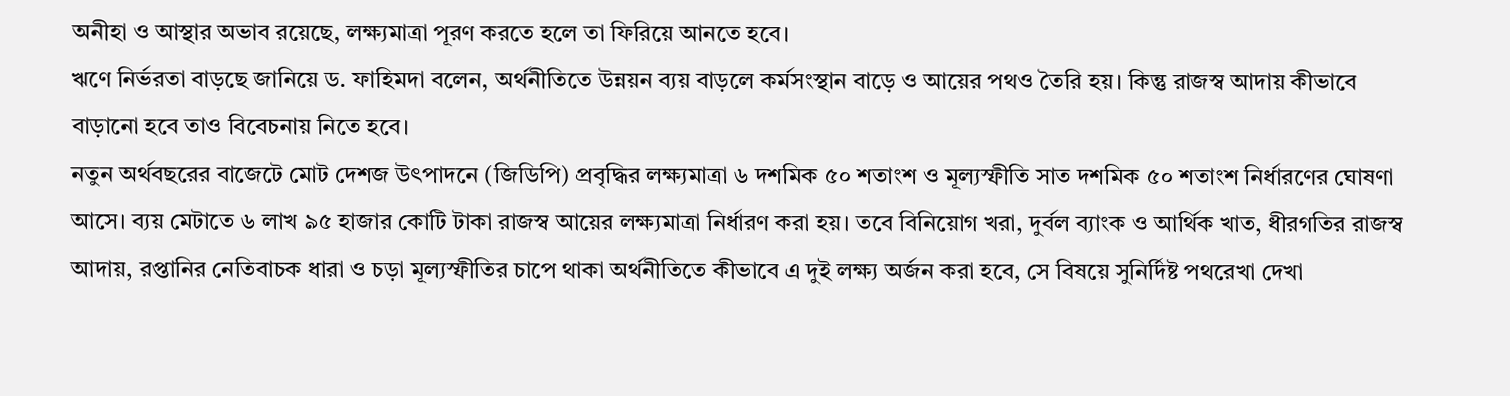অনীহা ও আস্থার অভাব রয়েছে, লক্ষ্যমাত্রা পূরণ করতে হলে তা ফিরিয়ে আনতে হবে।
ঋণে নির্ভরতা বাড়ছে জানিয়ে ড. ফাহিমদা বলেন, অর্থনীতিতে উন্নয়ন ব্যয় বাড়লে কর্মসংস্থান বাড়ে ও আয়ের পথও তৈরি হয়। কিন্তু রাজস্ব আদায় কীভাবে বাড়ানো হবে তাও বিবেচনায় নিতে হবে।
নতুন অর্থবছরের বাজেটে মোট দেশজ উৎপাদনে (জিডিপি) প্রবৃদ্ধির লক্ষ্যমাত্রা ৬ দশমিক ৫০ শতাংশ ও মূল্যস্ফীতি সাত দশমিক ৫০ শতাংশ নির্ধারণের ঘোষণা আসে। ব্যয় মেটাতে ৬ লাখ ৯৫ হাজার কোটি টাকা রাজস্ব আয়ের লক্ষ্যমাত্রা নির্ধারণ করা হয়। তবে বিনিয়োগ খরা, দুর্বল ব্যাংক ও আর্থিক খাত, ধীরগতির রাজস্ব আদায়, রপ্তানির নেতিবাচক ধারা ও চড়া মূল্যস্ফীতির চাপে থাকা অর্থনীতিতে কীভাবে এ দুই লক্ষ্য অর্জন করা হবে, সে বিষয়ে সুনির্দিষ্ট পথরেখা দেখা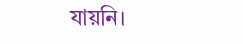যায়নি।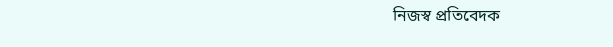নিজস্ব প্রতিবেদক